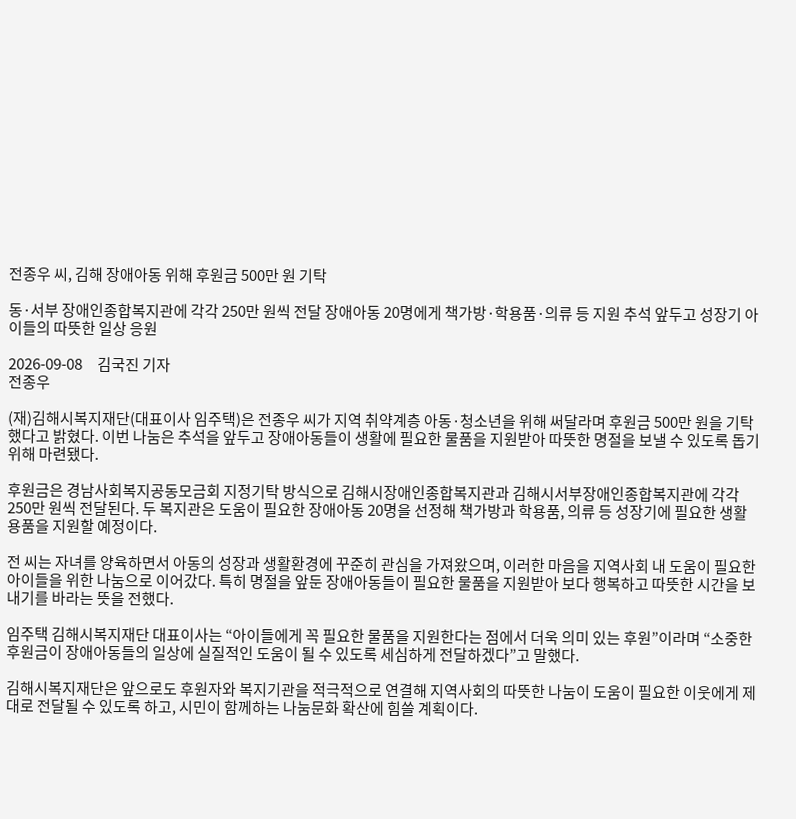전종우 씨, 김해 장애아동 위해 후원금 500만 원 기탁

동·서부 장애인종합복지관에 각각 250만 원씩 전달 장애아동 20명에게 책가방·학용품·의류 등 지원 추석 앞두고 성장기 아이들의 따뜻한 일상 응원

2026-09-08     김국진 기자
전종우

(재)김해시복지재단(대표이사 임주택)은 전종우 씨가 지역 취약계층 아동·청소년을 위해 써달라며 후원금 500만 원을 기탁했다고 밝혔다. 이번 나눔은 추석을 앞두고 장애아동들이 생활에 필요한 물품을 지원받아 따뜻한 명절을 보낼 수 있도록 돕기 위해 마련됐다.

후원금은 경남사회복지공동모금회 지정기탁 방식으로 김해시장애인종합복지관과 김해시서부장애인종합복지관에 각각 250만 원씩 전달된다. 두 복지관은 도움이 필요한 장애아동 20명을 선정해 책가방과 학용품, 의류 등 성장기에 필요한 생활용품을 지원할 예정이다.

전 씨는 자녀를 양육하면서 아동의 성장과 생활환경에 꾸준히 관심을 가져왔으며, 이러한 마음을 지역사회 내 도움이 필요한 아이들을 위한 나눔으로 이어갔다. 특히 명절을 앞둔 장애아동들이 필요한 물품을 지원받아 보다 행복하고 따뜻한 시간을 보내기를 바라는 뜻을 전했다.

임주택 김해시복지재단 대표이사는 “아이들에게 꼭 필요한 물품을 지원한다는 점에서 더욱 의미 있는 후원”이라며 “소중한 후원금이 장애아동들의 일상에 실질적인 도움이 될 수 있도록 세심하게 전달하겠다”고 말했다.

김해시복지재단은 앞으로도 후원자와 복지기관을 적극적으로 연결해 지역사회의 따뜻한 나눔이 도움이 필요한 이웃에게 제대로 전달될 수 있도록 하고, 시민이 함께하는 나눔문화 확산에 힘쓸 계획이다.